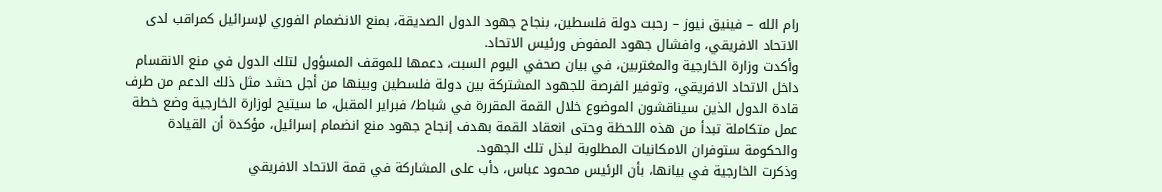رام الله – فينيق نيوز – رحبت دولة فلسطين، بنجاح جهود الدول الصديقة، بمنع الانضمام الفوري لإسرائيل كمراقب لدى الاتحاد الافريقي، وافشال جهود المفوض ورئيس الاتحاد.
وأكدت وزارة الخارجية والمغتربين، في بيان صحفي اليوم السبت، دعمها للموقف المسؤول لتلك الدول في منع الانقسام داخل الاتحاد الافريقي، وتوفير الفرصة للجهود المشتركة بين دولة فلسطين وبينها من أجل حشد مثل ذلك الدعم من طرف قادة الدول الذين سيناقشون الموضوع خلال القمة المقررة في شباط/ فبراير المقبل، ما سيتيح لوزارة الخارجية وضع خطة عمل متكاملة تبدأ من هذه اللحظة وحتى انعقاد القمة بهدف إنجاح جهود منع انضمام إسرائيل، مؤكدة أن القيادة والحكومة ستوفران الامكانيات المطلوبة لبذل تلك الجهود.
وذكرت الخارجية في بيانها، بأن الرئيس محمود عباس، دأب على المشاركة في قمة الاتحاد الافريقي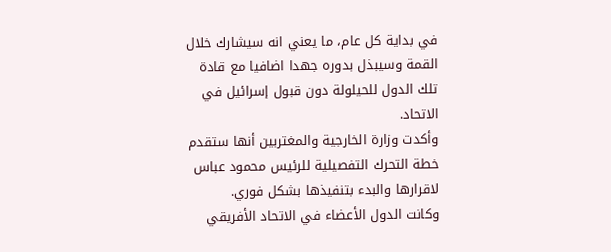في بداية كل عام، ما يعني انه سيشارك خلال القمة وسيبذل بدوره جهدا اضافيا مع قادة تلك الدول للحيلولة دون قبول إسرائيل في الاتحاد.
وأكدت وزارة الخارجية والمغتربين أنها ستقدم خطة التحرك التفصيلية للرئيس محمود عباس لاقرارها والبدء بتنفيذها بشكل فوري.
وكانت الدول الأعضاء في الاتحاد الأفريقي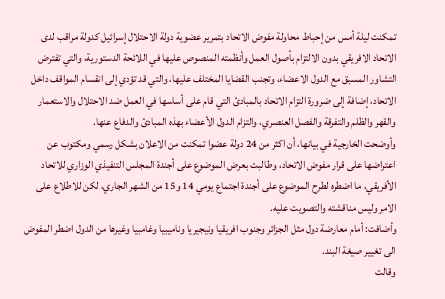تمكنت ليلة أمس من إحباط محاولة مفوض الاتحاد بتمرير عضوية دولة الاحتلال إسرائيل كدولة مراقب لدى الاتحاد الافريقي بدون الالتزام بأصول العمل وأنظمته المنصوص عليها في اللائحة الدستورية، والتي تفترض التشاور المسبق مع الدول الاعضاء، وتجنب القضايا المختلف عليها، والتي قد تؤدي إلى انقسام المواقف داخل الاتحاد، إضافة إلى ضرورة التزام الاتحاد بالمبادئ التي قام على أساسها في العمل ضد الاحتلال والاستعمار والقهر والظلم والتفرقة والفصل العنصري، والتزام الدول الأعضاء بهذه المبادئ والدفاع عنها.
وأوضحت الخارجية في بيانها، أن اكثر من 24 دولة عضوا تمكنت من الاعلان بشكل رسمي ومكتوب عن اعتراضها على قرار مفوض الاتحاد، وطالبت بعرض الموضوع على أجندة المجلس التنفيذي الوزاري للاتحاد الأفريقي، ما اضطره لطرح الموضوع على أجندة اجتماع يومي 14 و15 من الشهر الجاري، لكن للاطلاع على الامر وليس مناقشته والتصويت عليه.
وأضافت: أمام معارضة دول مثل الجزائر وجنوب افريقيا ونيجيريا وناميبيا وغامبيا وغيرها من الدول اضطر المفوض الى تغيير صيغة البند.
وقالت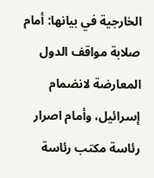الخارجية في بيانها: أمام صلابة مواقف الدول المعارضة لانضمام إسرائيل، وأمام اصرار رئاسة مكتب رئاسة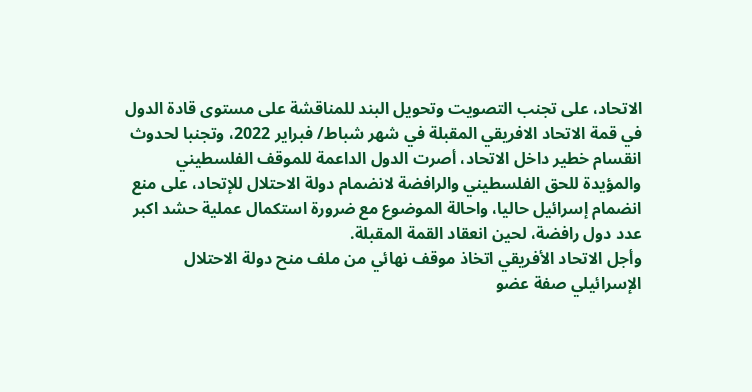الاتحاد، على تجنب التصويت وتحويل البند للمناقشة على مستوى قادة الدول في قمة الاتحاد الافريقي المقبلة في شهر شباط/ فبراير 2022، وتجنبا لحدوث انقسام خطير داخل الاتحاد، أصرت الدول الداعمة للموقف الفلسطيني والمؤيدة للحق الفلسطيني والرافضة لانضمام دولة الاحتلال للإتحاد، على منع انضمام إسرائيل حاليا، واحالة الموضوع مع ضرورة استكمال عملية حشد اكبر عدد دول رافضة، لحين انعقاد القمة المقبلة.
وأجل الاتحاد الأفريقي اتخاذ موقف نهائي من ملف منح دولة الاحتلال الإسرائيلي صفة عضو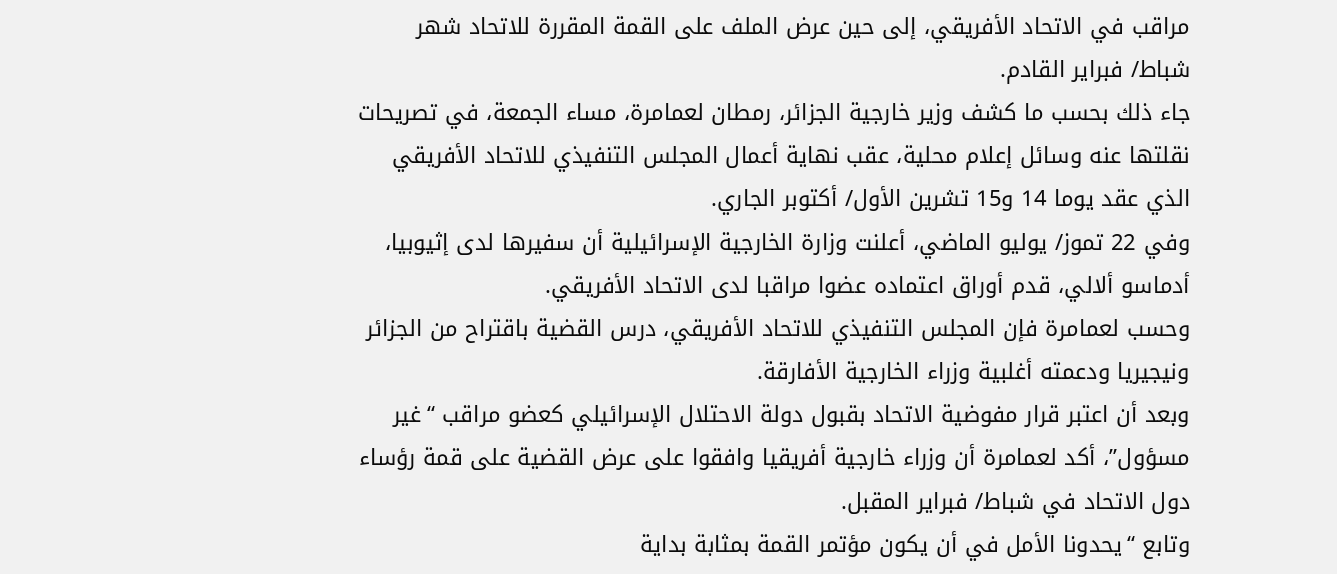مراقب في الاتحاد الأفريقي، إلى حين عرض الملف على القمة المقررة للاتحاد شهر شباط/ فبراير القادم.
جاء ذلك بحسب ما كشف وزير خارجية الجزائر، رمطان لعمامرة، مساء الجمعة، في تصريحات نقلتها عنه وسائل إعلام محلية، عقب نهاية أعمال المجلس التنفيذي للاتحاد الأفريقي الذي عقد يوما 14 و15 تشرين الأول/ أكتوبر الجاري.
وفي 22 تموز/ يوليو الماضي، أعلنت وزارة الخارجية الإسرائيلية أن سفيرها لدى إثيوبيا، أدماسو ألالي، قدم أوراق اعتماده عضوا مراقبا لدى الاتحاد الأفريقي.
وحسب لعمامرة فإن المجلس التنفيذي للاتحاد الأفريقي، درس القضية باقتراح من الجزائر ونيجيريا ودعمته أغلبية وزراء الخارجية الأفارقة.
وبعد أن اعتبر قرار مفوضية الاتحاد بقبول دولة الاحتلال الإسرائيلي كعضو مراقب “غير مسؤول”، أكد لعمامرة أن وزراء خارجية أفريقيا وافقوا على عرض القضية على قمة رؤساء دول الاتحاد في شباط/ فبراير المقبل.
وتابع “يحدونا الأمل في أن يكون مؤتمر القمة بمثابة بداية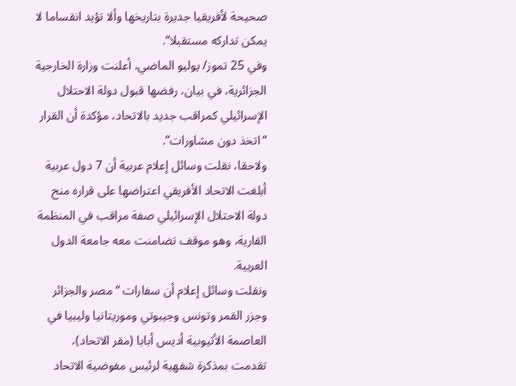صحيحة لأفريقيا جديرة بتاريخها وألا تؤيد انقساما لا يمكن تداركه مستقبلا“.
وفي 25 تموز/ يوليو الماضي، أعلنت وزارة الخارجية الجزائرية، في بيان، رفضها قبول دولة الاحتلال الإسرائيلي كمراقب جديد بالاتحاد، مؤكدة أن القرار “اتخذ دون مشاورات”.
ولاحقا، نقلت وسائل إعلام عربية أن 7 دول عربية أبلغت الاتحاد الأفريقي اعتراضها على قراره منح دولة الاحتلال الإسرائيلي صفة مراقب في المنظمة القارية، وهو موقف تضامنت معه جامعة الدول العربية.
ونقلت وسائل إعلام أن سفارات “مصر والجزائر وجزر القمر وتونس وجيبوتي وموريتانيا وليبيا في العاصمة الأثيوبية أديس أبابا (مقر الاتحاد)، تقدمت بمذكرة شفهية لرئيس مفوضية الاتحاد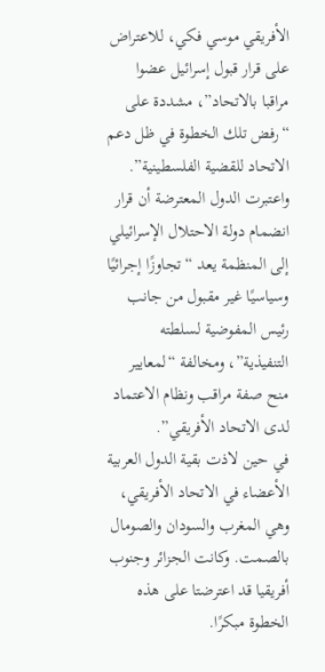الأفريقي موسي فكي، للاعتراض على قرار قبول إسرائيل عضوا مراقبا بالاتحاد”، مشددة على “رفض تلك الخطوة في ظل دعم الاتحاد للقضية الفلسطينية”.
واعتبرت الدول المعترضة أن قرار انضمام دولة الاحتلال الإسرائيلي إلى المنظمة يعد “تجاوزًا إجرائيًا وسياسيًا غير مقبول من جانب رئيس المفوضية لسلطته التنفيذية”، ومخالفة “لمعايير منح صفة مراقب ونظام الاعتماد لدى الاتحاد الأفريقي”.
في حين لاذت بقية الدول العربية الأعضاء في الاتحاد الأفريقي، وهي المغرب والسودان والصومال بالصمت. وكانت الجزائر وجنوب أفريقيا قد اعترضتا على هذه الخطوة مبكرًا.